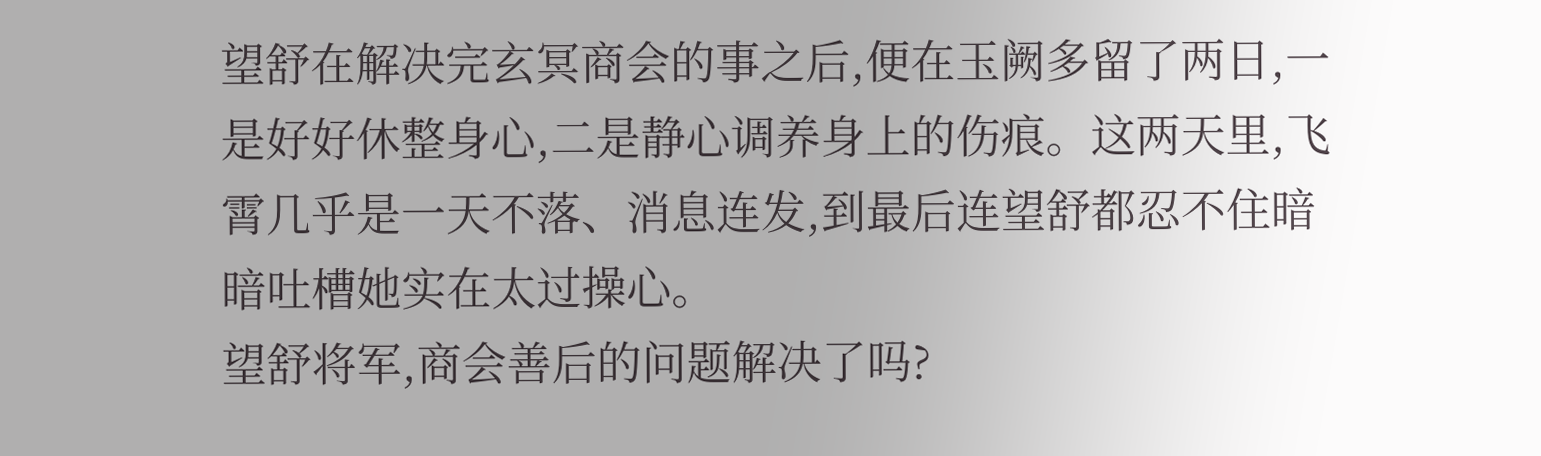望舒在解决完玄冥商会的事之后,便在玉阙多留了两日,一是好好休整身心,二是静心调养身上的伤痕。这两天里,飞霄几乎是一天不落、消息连发,到最后连望舒都忍不住暗暗吐槽她实在太过操心。
望舒将军,商会善后的问题解决了吗?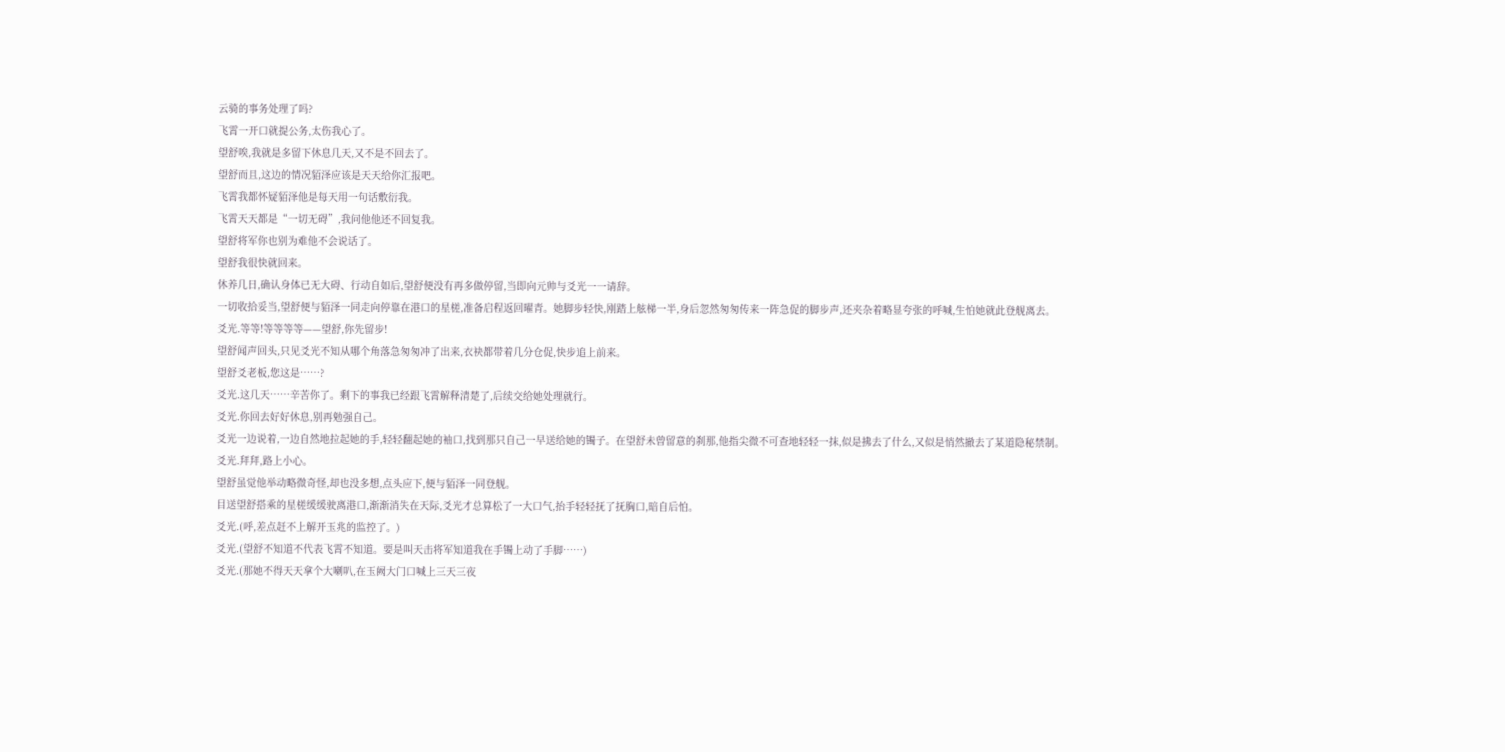云骑的事务处理了吗?
飞霄一开口就提公务,太伤我心了。
望舒唉,我就是多留下休息几天,又不是不回去了。
望舒而且,这边的情况貊泽应该是天天给你汇报吧。
飞霄我都怀疑貊泽他是每天用一句话敷衍我。
飞霄天天都是“一切无碍”,我问他他还不回复我。
望舒将军你也别为难他不会说话了。
望舒我很快就回来。
休养几日,确认身体已无大碍、行动自如后,望舒便没有再多做停留,当即向元帅与爻光一一请辞。
一切收拾妥当,望舒便与貊泽一同走向停靠在港口的星槎,准备启程返回曜青。她脚步轻快,刚踏上舷梯一半,身后忽然匆匆传来一阵急促的脚步声,还夹杂着略显夸张的呼喊,生怕她就此登舰离去。
爻光.等等!等等等等——望舒,你先留步!
望舒闻声回头,只见爻光不知从哪个角落急匆匆冲了出来,衣袂都带着几分仓促,快步追上前来。
望舒爻老板,您这是……?
爻光.这几天……辛苦你了。剩下的事我已经跟飞霄解释清楚了,后续交给她处理就行。
爻光.你回去好好休息,别再勉强自己。
爻光一边说着,一边自然地拉起她的手,轻轻翻起她的袖口,找到那只自己一早送给她的镯子。在望舒未曾留意的刹那,他指尖微不可查地轻轻一抹,似是拂去了什么,又似是悄然撤去了某道隐秘禁制。
爻光.拜拜,路上小心。
望舒虽觉他举动略微奇怪,却也没多想,点头应下,便与貊泽一同登舰。
目送望舒搭乘的星槎缓缓驶离港口,渐渐消失在天际,爻光才总算松了一大口气,抬手轻轻抚了抚胸口,暗自后怕。
爻光.(呼,差点赶不上解开玉兆的监控了。)
爻光.(望舒不知道不代表飞霄不知道。要是叫天击将军知道我在手镯上动了手脚……)
爻光.(那她不得天天拿个大喇叭,在玉阙大门口喊上三天三夜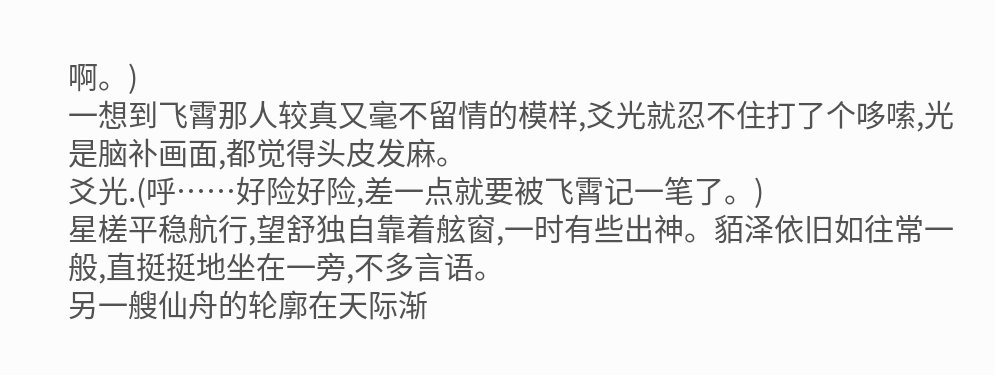啊。)
一想到飞霄那人较真又毫不留情的模样,爻光就忍不住打了个哆嗦,光是脑补画面,都觉得头皮发麻。
爻光.(呼……好险好险,差一点就要被飞霄记一笔了。)
星槎平稳航行,望舒独自靠着舷窗,一时有些出神。貊泽依旧如往常一般,直挺挺地坐在一旁,不多言语。
另一艘仙舟的轮廓在天际渐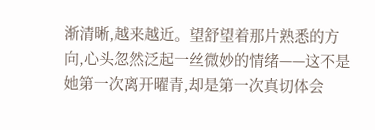渐清晰,越来越近。望舒望着那片熟悉的方向,心头忽然泛起一丝微妙的情绪——这不是她第一次离开曜青,却是第一次真切体会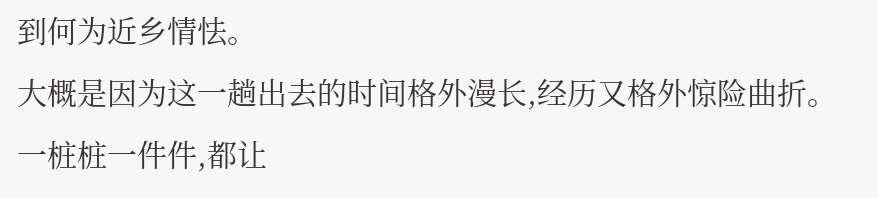到何为近乡情怯。
大概是因为这一趟出去的时间格外漫长,经历又格外惊险曲折。一桩桩一件件,都让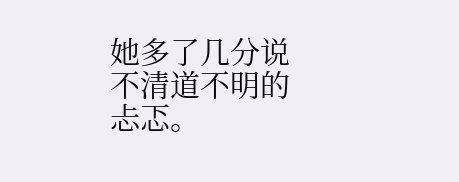她多了几分说不清道不明的忐忑。